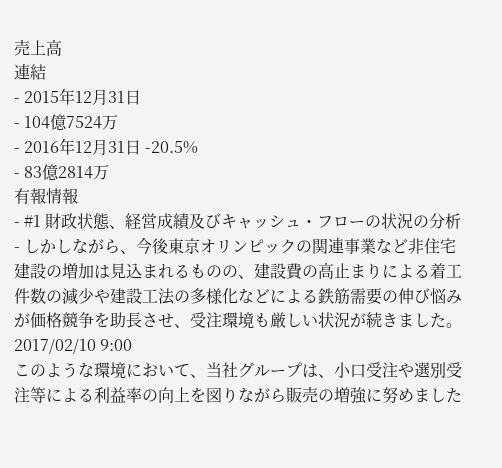売上高
連結
- 2015年12月31日
- 104億7524万
- 2016年12月31日 -20.5%
- 83億2814万
有報情報
- #1 財政状態、経営成績及びキャッシュ・フローの状況の分析
- しかしながら、今後東京オリンピックの関連事業など非住宅建設の増加は見込まれるものの、建設費の高止まりによる着工件数の減少や建設工法の多様化などによる鉄筋需要の伸び悩みが価格競争を助長させ、受注環境も厳しい状況が続きました。2017/02/10 9:00
このような環境において、当社グループは、小口受注や選別受注等による利益率の向上を図りながら販売の増強に努めました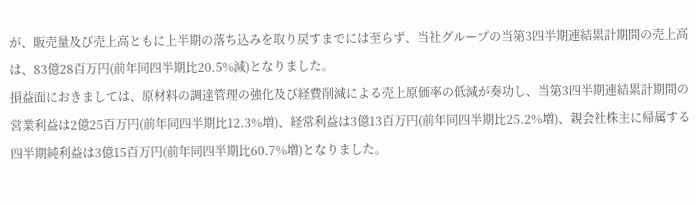が、販売量及び売上高ともに上半期の落ち込みを取り戻すまでには至らず、当社グループの当第3四半期連結累計期間の売上高は、83億28百万円(前年同四半期比20.5%減)となりました。
損益面におきましては、原材料の調達管理の強化及び経費削減による売上原価率の低減が奏功し、当第3四半期連結累計期間の営業利益は2億25百万円(前年同四半期比12.3%増)、経常利益は3億13百万円(前年同四半期比25.2%増)、親会社株主に帰属する四半期純利益は3億15百万円(前年同四半期比60.7%増)となりました。